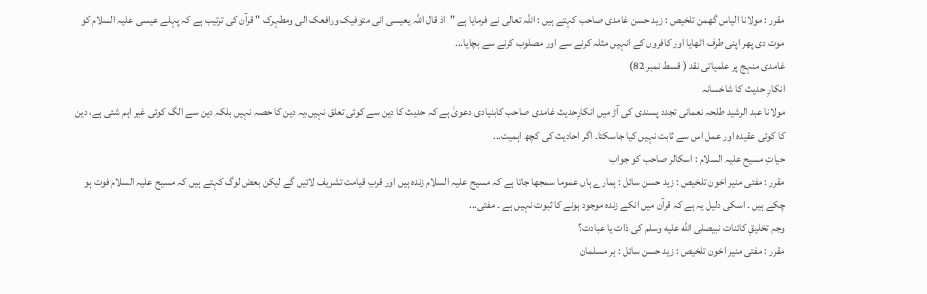مقرر : مولانا الیاس گھمن تلخیص : زید حسن غامدی صاحب کہتے ہیں : اللہ تعالی نے فرمایا ہے "اذ قال اللہ یعیسی انی متوفیک ورافعک الی ومطہرک " قرآن کی ترتیب ہے کہ پہلے عیسی علیہ السلام کو موت دی پھر اپنی طرف اٹھایا اور کافروں کے انہیں مثلہ کرنے سے اور مصلوب کرنے سے بچایا...
غامدی منہج پر علمیاتی نقد ( قسط نمبر 82)
انکارِ حدیث کا شاخسانہ
مولانا عبد الرشید طلحہ نعمانی تجدد پسندی کی آڑ میں انکارِحدیث غامدی صاحب کابنیادی دعویٰ ہے کہ حدیث کا دین سے کوئی تعلق نہیں،یہ دین کا حصہ نہیں بلکہ دین سے الگ کوئی غیر اہم شئی ہے، دین کا کوئی عقیدہ اور عمل اس سے ثابت نہیں کیا جاسکتا۔ اگر احادیث کی کچھ اہمیت...
حیاتِ مسیح علیہ السلام : اسکالر صاحب کو جواب
مقرر : مفتی منیر اخون تلخیص : زید حسن سائل : ہمارے ہاں عموما سمجھا جاتا ہے کہ مسیح علیہ السلام زندہ ہیں اور قربِ قیامت تشریف لائیں گے لیکن بعض لوگ کہتے ہیں کہ مسیح علیہ السلام فوت ہو چکے ہیں ۔ اسکی دلیل یہ ہے کہ قرآن میں انکے زندہ موجود ہونے کا ثبوت نہیں ہے ۔ مفتی...
وجہِ تخلیقِ کائنات نبیصلى الله عليه وسلم کی ذات یا عبادت؟
مقرر : مفتی منیر اخون تلخیص : زید حسن سائل : ہر مسلمان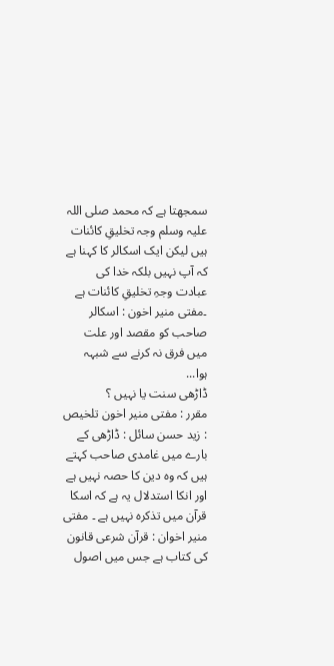سمجھتا ہے کہ محمد صلی اللہ علیہ وسلم وجہ تخلیقِ کائنات ہیں لیکن ایک اسکالر کا کہنا ہے کہ آپ نہیں بلکہ خدا کی عبادت وجہِ تخلیقِ کائنات ہے ۔مفتی منیر اخون : اسکالر صاحب کو مقصد اور علت میں فرق نہ کرنے سے شبہہ ہوا...
ڈاڑھی سنت یا نہیں ؟
مقرر : مفتی منیر اخون تلخیص : زید حسن سائل : ڈاڑھی کے بارے میں غامدی صاحب کہتے ہیں کہ وہ دین کا حصہ نہیں ہے اور انکا استدلال یہ ہے کہ اسکا قرآن میں تذکرہ نہیں ہے ۔ مفتی منیر اخوان : قرآن شرعی قانون کی کتاب ہے جس میں اصول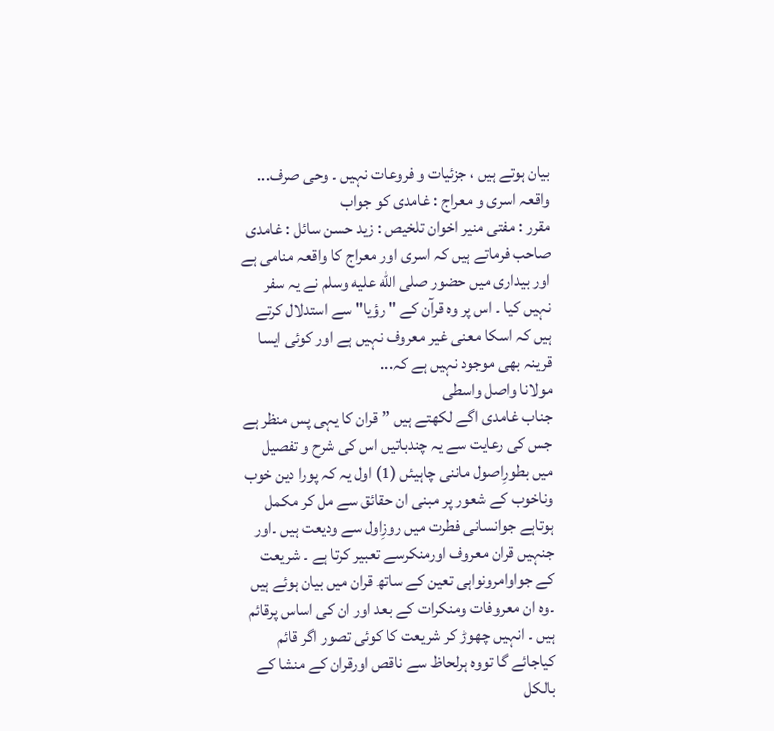بیان ہوتے ہیں ، جزئیات و فروعات نہیں ۔ وحی صرف...
واقعہ اسری و معراج : غامدی کو جواب
مقرر : مفتی منیر اخوان تلخیص : زید حسن سائل : غامدی صاحب فرماتے ہیں کہ اسری اور معراج کا واقعہ منامی ہے اور بیداری میں حضور صلى الله عليه وسلم نے یہ سفر نہیں کیا ۔ اس پر وہ قرآن کے " رؤیا" سے استدلال کرتے ہیں کہ اسکا معنی غیر معروف نہیں ہے اور کوئی ایسا قرینہ بھی موجود نہیں ہے کہ...
مولانا واصل واسطی
جناب غامدی اگے لکھتے ہیں ” قران کا یہی پس منظر ہے جس کی رعایت سے یہ چندباتیں اس کی شرح و تفصیل میں بطورِاصول ماننی چاہیئں (1) اول یہ کہ پورا دین خوب وناخوب کے شعور پر مبنی ان حقائق سے مل کر مکمل ہوتاہے جوانسانی فطرت میں روزِاول سے ودیعت ہیں ۔اور جنہیں قران معروف اورمنکرسے تعبیر کرتا ہے ۔ شریعت کے جواوامرونواہی تعین کے ساتھ قران میں بیان ہوئے ہیں ۔وہ ان معروفات ومنکرات کے بعد اور ان کی اساس پرقائم ہیں ۔ انہیں چھوڑ کر شریعت کا کوئی تصور اگر قائم کیاجائے گا تووہ ہرلحاظ سے ناقص اورقران کے منشا کے بالکل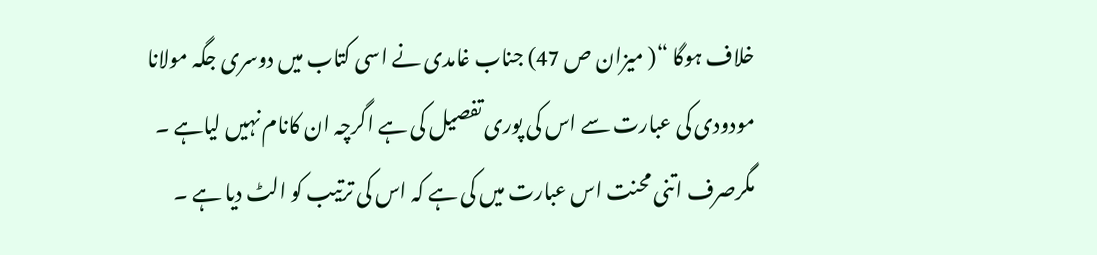خلاف ہوگا “( میزان ص 47) جناب غامدی نے اسی کتاب میں دوسری جگہ مولانا مودودی کی عبارت سے اس کی پوری تفصیل کی ہے اگرچہ ان کانام نہیں لیاہے ۔ مگرصرف اتنی محنت اس عبارت میں کی ہے کہ اس کی ترتیب کو الٹ دیا ہے ۔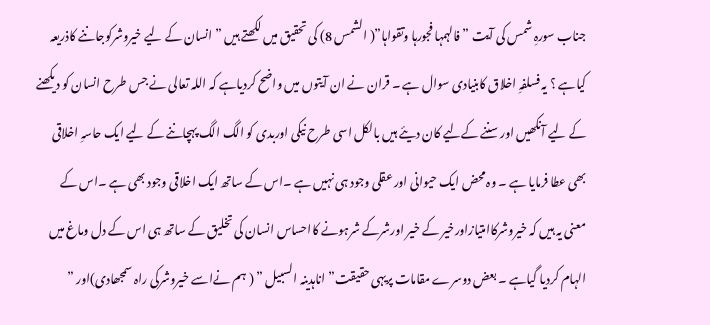جناب سورہِ شمس کی آیت ” فالہمہا فجورہا وتقواہا”( الشمس 8) کی تحقیق میں لکھتے ہیں ” انسان کے لیے خیروشرکوجاننے کاذریعہ کیاہے ؟ یہ فسلفہِ اخلاق کابنیادی سوال ہے ۔ قران نے ان آیتوں میں واضح کردیاہے کہ اللہ تعالی نے جس طرح انسان کو دیکھنے کے لیے آنکھیں اور سننے کےلیے کان دیئے ہیں بالکل اسی طرح نیکی اوربدی کو الگ الگ پہچاننے کے لیے ایک حاسہِ اخلاقی بھی عطا فرمایا ہے ۔ وہ محض ایک حیوانی اور عقلی وجود ہی نہیں ہے ۔اس کے ساتھ ایک اخلاقی وجود بھی ہے ۔اس کے معنی یہ ہیں کہ خیروشرکاامتیازاورخیر کے خیر اورشرکے شرہونے کااحساس انسان کی تخلیق کے ساتھ ہی اس کے دل وماغ میں الہام کردیا گیاہے ۔ بعض دوسرے مقامات پریہی حقیقت” اناہدینہ السبیل ” ( ہم نےاسے خیروشرکی راہ سمجھادی)اور ”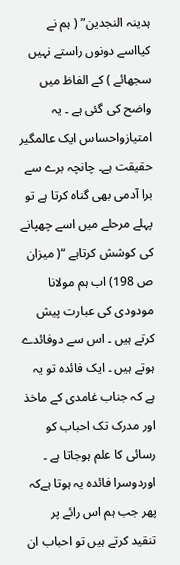ہدینہ النجدین” ( ہم نے کیااسے دونوں راستے نہیں سجھائے ) کے الفاظ میں واضح کی گئی ہے ۔ یہ امتیازواحساس ایک عالمگیر حقیقت ہے۔ چانچہ برے سے برا آدمی بھی گناہ کرتا ہے تو پہلے مرحلے میں اسے چھپانے کی کوشش کرتاہے “( میزان ص 198) اب ہم مولانا مودودی کی عبارت پیش کرتے ہیں ۔ اس سے دوفائدے ہوتے ہیں ۔ ایک فائدہ تو یہ ہے کہ جناب غامدی کے ماخذ اور مدرک تک احباب کو رسائی کا علم ہوجاتا ہے ۔ اوردوسرا فائدہ یہ ہوتا ہےکہ پھر جب ہم اس رائے پر تنقید کرتے ہیں تو احباب ان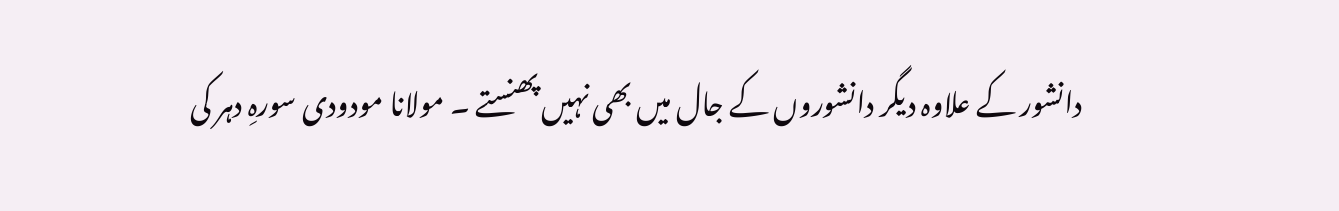دانشور کے علاوہ دیگر دانشوروں کے جال میں بھی نہیں پھنستے ۔ مولانا مودودی سورہِ دہر کی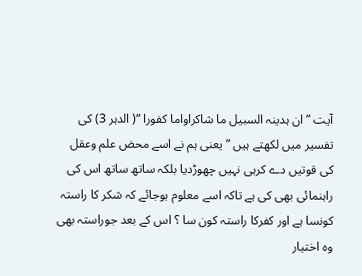آیت ” ان ہدینہ السبیل ما شاکراواما کفورا “( الدہر 3) کی تفسیر میں لکھتے ہیں ” یعنی ہم نے اسے محض علم وعقل کی قوتیں دے کرہی نہیں چھوڑدیا بلکہ ساتھ ساتھ اس کی راہنمائی بھی کی ہے تاکہ اسے معلوم ہوجائے کہ شکر کا راستہ کونسا ہے اور کفرکا راستہ کون سا ؟ اس کے بعد جوراستہ بھی وہ اختیار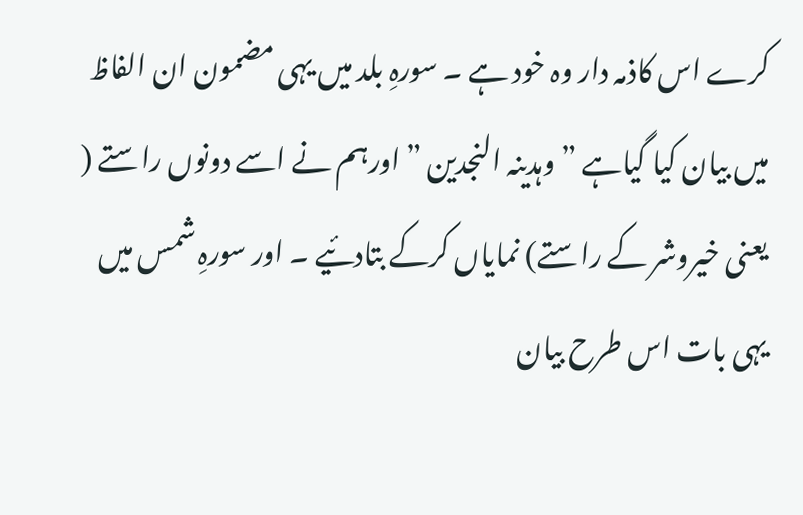کرے اس کاذمہ دار وہ خود ہے ۔ سورہِ بلد میں یہی مضمون ان الفاظ میں بیان کیا گیاہے ” وہدینہ النجدین ” اورہم نے اسے دونوں راستے ( یعنی خیروشر کے راستے) نمایاں کرکے بتادئیے ۔ اور سورہِ شمس میں یہی بات اس طرح بیان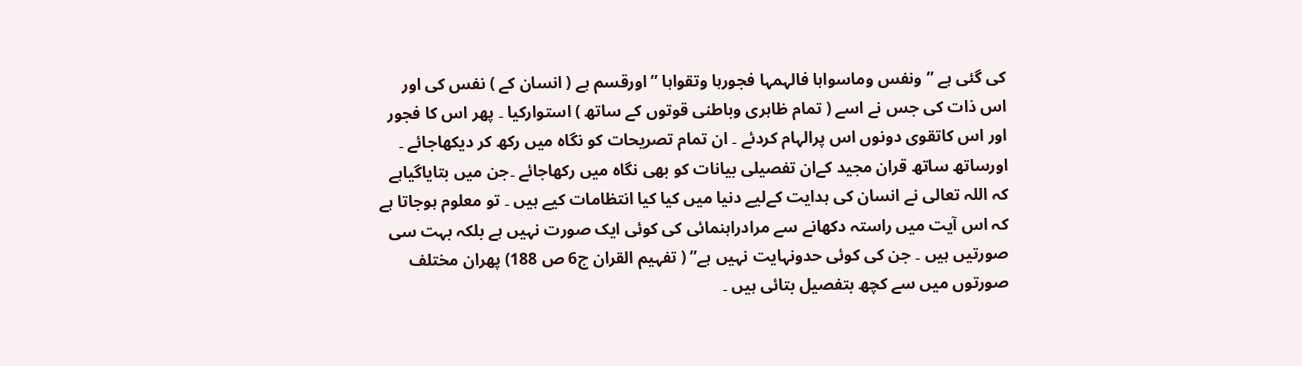کی گئی ہے ” ونفس وماسواہا فالہمہا فجورہا وتقواہا ” اورقسم ہے ( انسان کے ) نفس کی اور اس ذات کی جس نے اسے ( تمام ظاہری وباطنی قوتوں کے ساتھ ) استوارکیا ۔ پھر اس کا فجور اور اس کاتقوی دونوں اس پرالہام کردئے ۔ ان تمام تصریحات کو نگاہ میں رکھ کر دیکھاجائے ۔ اورساتھ ساتھ قران مجید کےان تفصیلی بیانات کو بھی نگاہ میں رکھاجائے ۔جن میں بتایاگیاہے کہ اللہ تعالی نے انسان کی ہدایت کےلیے دنیا میں کیا کیا انتظامات کیے ہیں ۔ تو معلوم ہوجاتا ہے کہ اس آیت میں راستہ دکھانے سے مرادراہنمائی کی کوئی ایک صورت نہیں ہے بلکہ بہت سی صورتیں ہیں ۔ جن کی کوئی حدونہایت نہیں ہے” ( تفہیم القران ج6 ص 188) پھران مختلف صورتوں میں سے کچھ بتفصیل بتائی ہیں ۔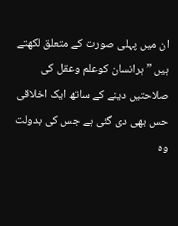ان میں پہلی صورت کے متعلق لکھتے ہیں ” ہرانسان کوعلم وعقل کی صلاحتیں دینے کے ساتھ ایک اخلاقی حس بھی دی گئی ہے جس کی بدولت وہ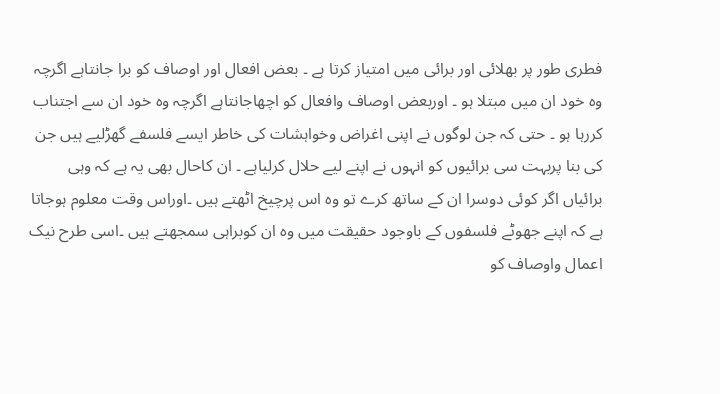فطری طور پر بھلائی اور برائی میں امتیاز کرتا ہے ۔ بعض افعال اور اوصاف کو برا جانتاہے اگرچہ وہ خود ان میں مبتلا ہو ۔ اوربعض اوصاف وافعال کو اچھاجانتاہے اگرچہ وہ خود ان سے اجتناب کررہا ہو ۔ حتی کہ جن لوگوں نے اپنی اغراض وخواہشات کی خاطر ایسے فلسفے گھڑلیے ہیں جن کی بنا پربہت سی برائیوں کو انہوں نے اپنے لیے حلال کرلیاہے ۔ ان کاحال بھی یہ ہے کہ وہی برائیاں اگر کوئی دوسرا ان کے ساتھ کرے تو وہ اس پرچیخ اٹھتے ہیں ۔اوراس وقت معلوم ہوجاتا ہے کہ اپنے جھوٹے فلسفوں کے باوجود حقیقت میں وہ ان کوبراہی سمجھتے ہیں ۔اسی طرح نیک اعمال واوصاف کو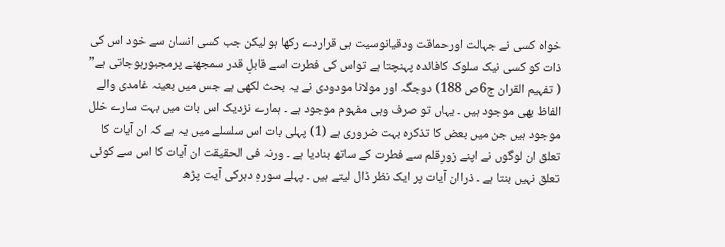خواہ کسی نے جہالت اورحماقت ودقیانوسیت ہی قراردے رکھا ہو لیکن جب کسی انسان سے خود اس کی ذات کو کسی نیک سلوک کافائدہ پہنچتا ہے تواس کی فطرت اسے قابلِ قدر سمجھنے پرمجبورہوجاتی ہے” ( تفہیم القران ج6ص 188) دوجگہ اور مولانا مودودی نے یہ بحث لکھی ہے جس میں بعینہ غامدی والے الفاظ بھی موجود ہیں ۔ یہاں تو صرف وہی مفہوم موجود ہے ۔ ہمارے نزدیک اس بات میں بہت سارے خلل موجود ہیں جن میں بعض کا تذکرہ بہت ضروری ہے (1) پہلی بات اس سلسلے میں یہ ہے کہ ان آیات کا تعلق ان لوگوں نے اپنے زورِقلم سے فطرت کے ساتھ بنادیا ہے ۔ ورنہ فی الحقیقت ان آیات کا اس سے کوئی تعلق نہیں بنتا ہے ۔ ذراان آیات پر ایک نظر ڈال لیتے ہیں ۔ پہلے سورہِ دہرکی آیت پڑھ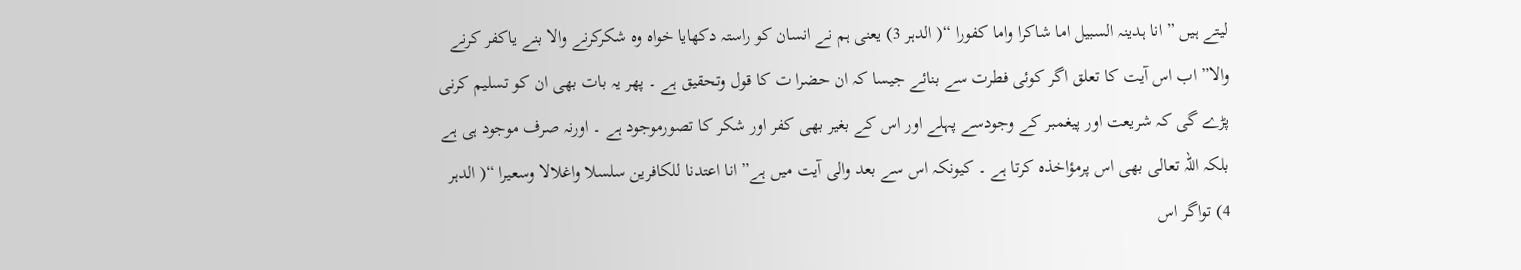لیتے ہیں ” انا ہدینہ السبیل اما شاکرا واما کفورا “( الدہر 3) یعنی ہم نے انسان کو راستہ دکھایا خواہ وہ شکرکرنے والا بنے یاکفر کرنے والا” اب اس آیت کا تعلق اگر کوئی فطرت سے بنائے جیسا کہ ان حضرا ت کا قول وتحقیق ہے ۔ پھر یہ بات بھی ان کو تسلیم کرنی پڑے گی کہ شریعت اور پیغمبر کے وجودسے پہلے اور اس کے بغیر بھی کفر اور شکر کا تصورموجود ہے ۔ اورنہ صرف موجود ہی ہے بلکہ اللہ تعالی بھی اس پرمؤاخذہ کرتا ہے ۔ کیونکہ اس سے بعد والی آیت میں ہے” انا اعتدنا للکافرین سلسلا واغلالا وسعیرا “( الدہر 4) تواگر اس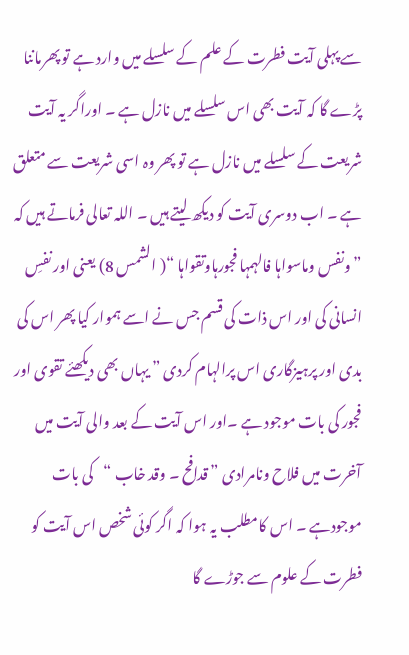سے پہلی آیت فطرت کے علم کے سلسلے میں وارد ہے تو پھرماننا پڑے گا کہ آیت بھی اس سلسلے میں نازل ہے ۔ اوراگر یہ آیت شریعت کے سلسلے میں نازل ہے تو پھر وہ اسی شریعت سے متعلق ہے ۔ اب دوسری آیت کو دیکھ لیتے ہیں ۔ اللہ تعالی فرماتے ہیں کہ ” ونفس وماسواہا فالہمہا فجورہاوتقواہا “( الشمس 8) یعنی اور نفسِ انسانی کی اور اس ذات کی قسم جس نے اسے ہموار کیا پھر اس کی بدی اور پرہیزگاری اس پرالہام کردی ” یہاں بھی دیکھئے تقوی اور فجور کی بات موجود ہے ۔اور اس آیت کے بعد والی آیت میں آخرت میں فلاح ونامرادی ” قدافح ۔ وقد خاب “کی بات موجودہے ۔ اس کامطلب یہ ہوا کہ اگر کوئی شخص اس آیت کو فطرت کے علوم سے جوڑے گا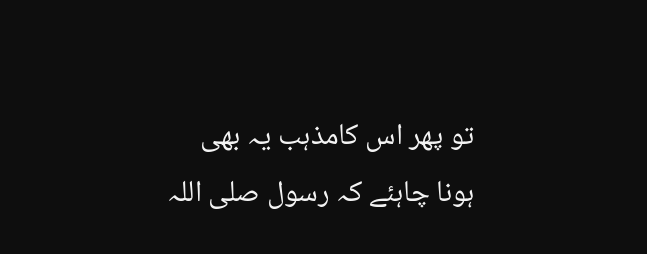تو پھر اس کامذہب یہ بھی ہونا چاہئے کہ رسول صلی اللہ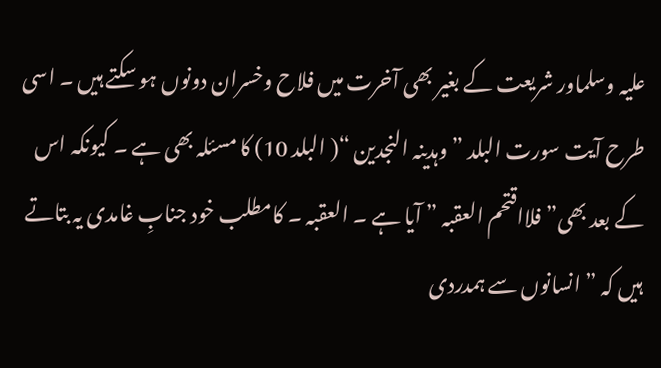علیہ وسلماور شریعت کے بغیر بھی آخرت میں فلاح وخسران دونوں ہو سکتے ہیں ۔ اسی طرح آیت سورت البلد ” وہدینہ النجدین “( البلد 10) کا مسئلہ بھی ہے ۔ کیونکہ اس کے بعد بھی” فلااقتحم العقبہ ” آیا ہے ۔ العقبہ ۔ کامطلب خود جنابِ غامدی یہ بتاتے ہیں کہ ” انسانوں سے ہمدردی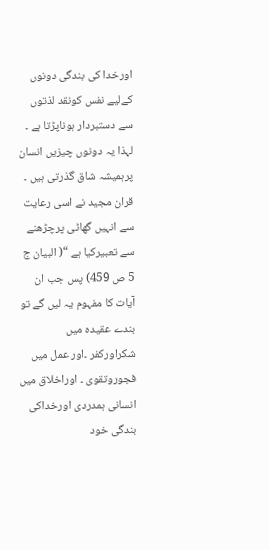اورخدا کی بندگی دونوں کےلیے نفس کونقد لذتوں سے دستبردار ہوناپڑتا ہے ۔ لہذا یہ دونوں چیزیں انسان پرہمیشہ شاق گذرتی ہیں ۔ قران مجید نے اسی رعایت سے انہیں گھاٹی پرچڑھنے سے تعبیرکیا ہے “( البیان ج 5 ص 459) پس جب ان آیات کا مفہوم یہ لیں گے تو بندے عقیدہ میں شکراورکفر ۔اور عمل میں فجوروتقوی ۔ اوراخلاق میں انسانی ہمدردی اورخداکی بندگی خود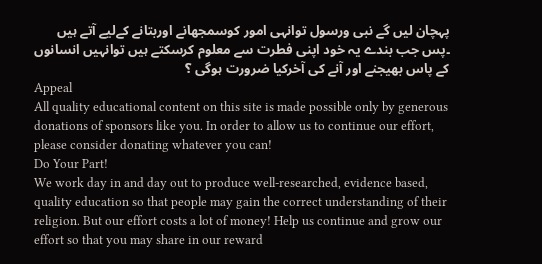پہچان لیں گے نبی ورسول توانہی امور کوسمجھانے اوربتانے کےلیے آتے ہیں ۔پس جب بندے یہ خود اپنی فطرت سے معلوم کرسکتے ہیں توانہیں انسانوں کے پاس بھیجنے اور آنے کی آخرکیا ضرورت ہوگی ؟
Appeal
All quality educational content on this site is made possible only by generous donations of sponsors like you. In order to allow us to continue our effort, please consider donating whatever you can!
Do Your Part!
We work day in and day out to produce well-researched, evidence based, quality education so that people may gain the correct understanding of their religion. But our effort costs a lot of money! Help us continue and grow our effort so that you may share in our reward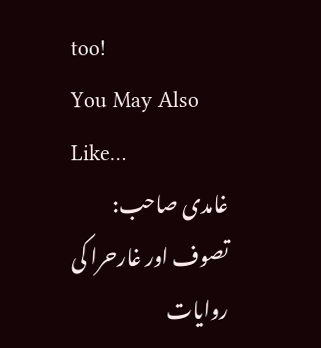too!
You May Also Like…
غامدی صاحب: تصوف اور غارحرا کی روایات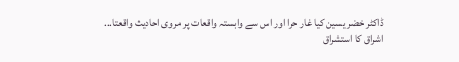ڈاکٹر خضر یسین کیا غار حرا اور اس سے وابستہ واقعات پر مروی احادیث واقعتا...
اشراق کا استشراق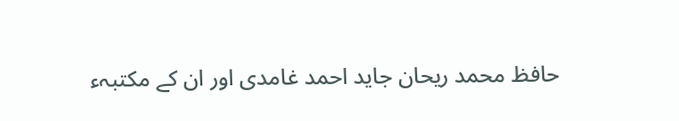حافظ محمد ریحان جاید احمد غامدی اور ان کے مکتبہء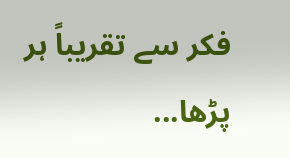فکر سے تقریباً ہر پڑھا...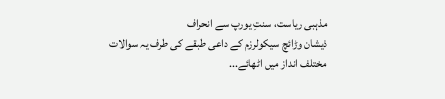مذہبی ریاست، سنتِ یورپ سے انحراف
ذیشان وڑائچ سیکولرزم کے داعی طبقے کی طرف یہ سوالات مختلف انداز میں اٹھائے...